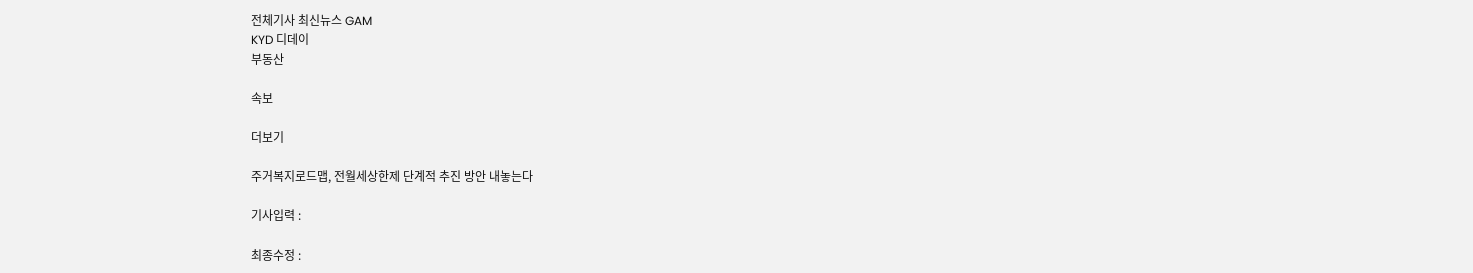전체기사 최신뉴스 GAM
KYD 디데이
부동산

속보

더보기

주거복지로드맵, 전월세상한제 단계적 추진 방안 내놓는다

기사입력 :

최종수정 :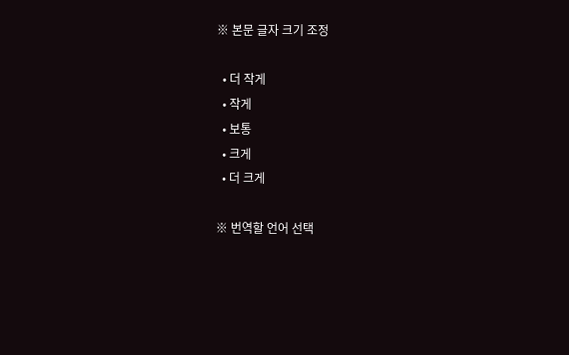※ 본문 글자 크기 조정

  • 더 작게
  • 작게
  • 보통
  • 크게
  • 더 크게

※ 번역할 언어 선택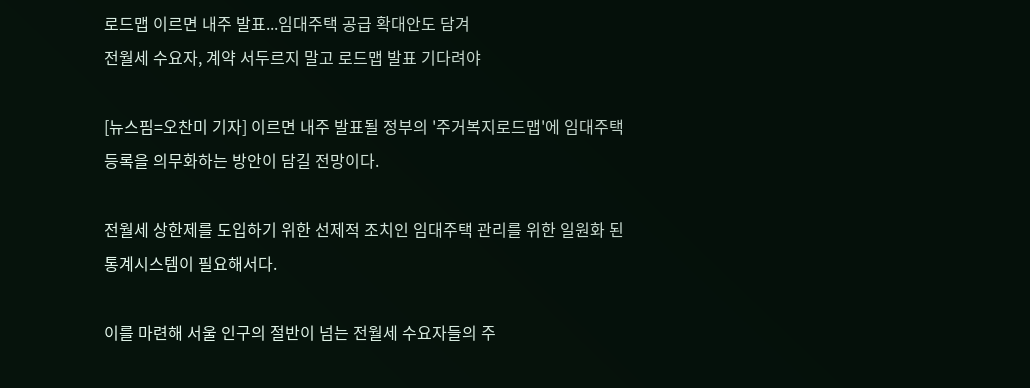로드맵 이르면 내주 발표...임대주택 공급 확대안도 담겨
전월세 수요자, 계약 서두르지 말고 로드맵 발표 기다려야

[뉴스핌=오찬미 기자] 이르면 내주 발표될 정부의 '주거복지로드맵'에 임대주택 등록을 의무화하는 방안이 담길 전망이다.

전월세 상한제를 도입하기 위한 선제적 조치인 임대주택 관리를 위한 일원화 된 통계시스템이 필요해서다.

이를 마련해 서울 인구의 절반이 넘는 전월세 수요자들의 주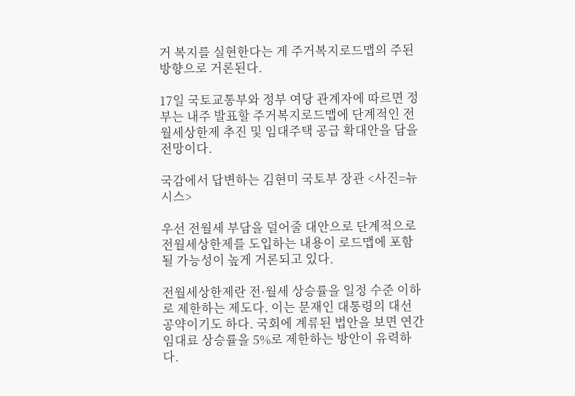거 복지를 실현한다는 게 주거복지로드맵의 주된 방향으로 거론된다.

17일 국토교통부와 정부 여당 관계자에 따르면 정부는 내주 발표할 주거복지로드맵에 단계적인 전월세상한제 추진 및 임대주택 공급 확대안을 담을 전망이다.

국감에서 답변하는 김현미 국토부 장관 <사진=뉴시스>

우선 전월세 부담을 덜어줄 대안으로 단계적으로 전월세상한제를 도입하는 내용이 로드맵에 포함될 가능성이 높게 거론되고 있다.

전월세상한제란 전·월세 상승률을 일정 수준 이하로 제한하는 제도다. 이는 문재인 대통령의 대선 공약이기도 하다. 국회에 계류된 법안을 보면 연간 임대료 상승률을 5%로 제한하는 방안이 유력하다.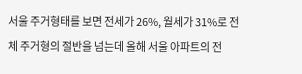서울 주거형태를 보면 전세가 26%, 월세가 31%로 전체 주거형의 절반을 넘는데 올해 서울 아파트의 전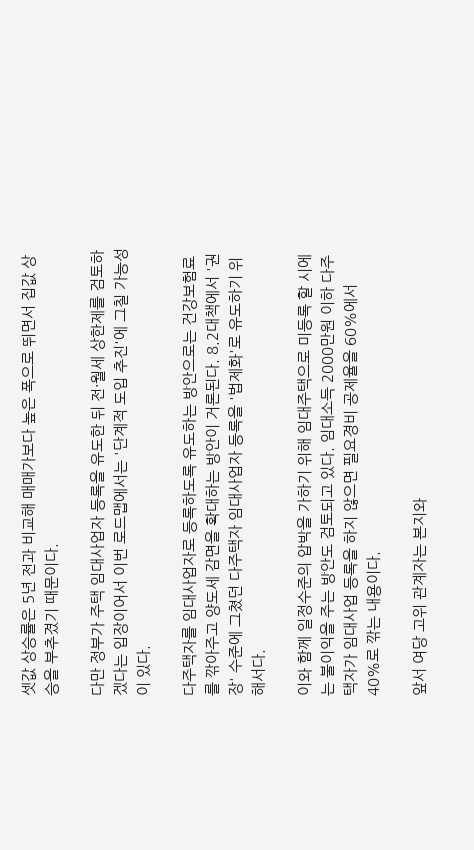셋값 상승률은 5년 전과 비교해 매매가보다 높은 폭으로 뛰면서 집값 상승을 부추겼기 때문이다.

다만 정부가 주택 임대사업자 등록을 유도한 뒤 전·월세 상한제를 검토하겠다는 입장이어서 이번 로드맵에서는 '단계적 도입 추진'에 그칠 가능성이 있다.

다주택자를 임대사업자로 등록하도록 유도하는 방안으로는 건강보험료를 깎아주고 양도세 감면을 확대하는 방안이 거론된다. 8.2대책에서 '권장' 수준에 그쳤던 다주택자 임대사업자 등록을 '법제화'로 유도하기 위해서다.

이와 함께 일정수준의 압박을 가하기 위해 임대주택으로 미등록 할 시에는 불이익을 주는 방안도 검토되고 있다. 임대소득 2000만원 이하 다주택자가 임대사업 등록을 하지 않으면 필요경비 공제율을 60%에서 40%로 깎는 내용이다.

앞서 여당 고위 관계자는 본지와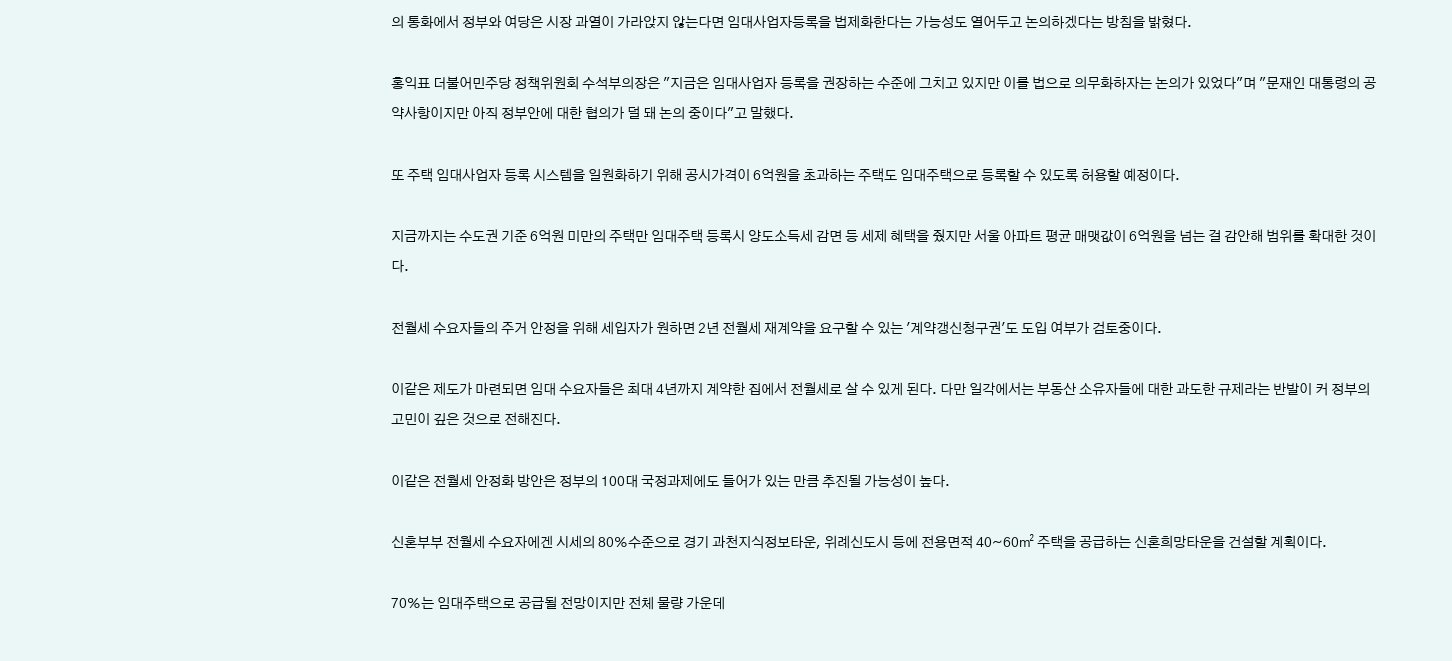의 통화에서 정부와 여당은 시장 과열이 가라앉지 않는다면 임대사업자등록을 법제화한다는 가능성도 열어두고 논의하겠다는 방침을 밝혔다.

홍익표 더불어민주당 정책위원회 수석부의장은 "지금은 임대사업자 등록을 권장하는 수준에 그치고 있지만 이를 법으로 의무화하자는 논의가 있었다"며 "문재인 대통령의 공약사항이지만 아직 정부안에 대한 협의가 덜 돼 논의 중이다"고 말했다.

또 주택 임대사업자 등록 시스템을 일원화하기 위해 공시가격이 6억원을 초과하는 주택도 임대주택으로 등록할 수 있도록 허용할 예정이다.

지금까지는 수도권 기준 6억원 미만의 주택만 임대주택 등록시 양도소득세 감면 등 세제 혜택을 줬지만 서울 아파트 평균 매맷값이 6억원을 넘는 걸 감안해 범위를 확대한 것이다.

전월세 수요자들의 주거 안정을 위해 세입자가 원하면 2년 전월세 재계약을 요구할 수 있는 '계약갱신청구권'도 도입 여부가 검토중이다.

이같은 제도가 마련되면 임대 수요자들은 최대 4년까지 계약한 집에서 전월세로 살 수 있게 된다. 다만 일각에서는 부동산 소유자들에 대한 과도한 규제라는 반발이 커 정부의 고민이 깊은 것으로 전해진다.

이같은 전월세 안정화 방안은 정부의 100대 국정과제에도 들어가 있는 만큼 추진될 가능성이 높다.

신혼부부 전월세 수요자에겐 시세의 80%수준으로 경기 과천지식정보타운, 위례신도시 등에 전용면적 40~60㎡ 주택을 공급하는 신혼희망타운을 건설할 계획이다.

70%는 임대주택으로 공급될 전망이지만 전체 물량 가운데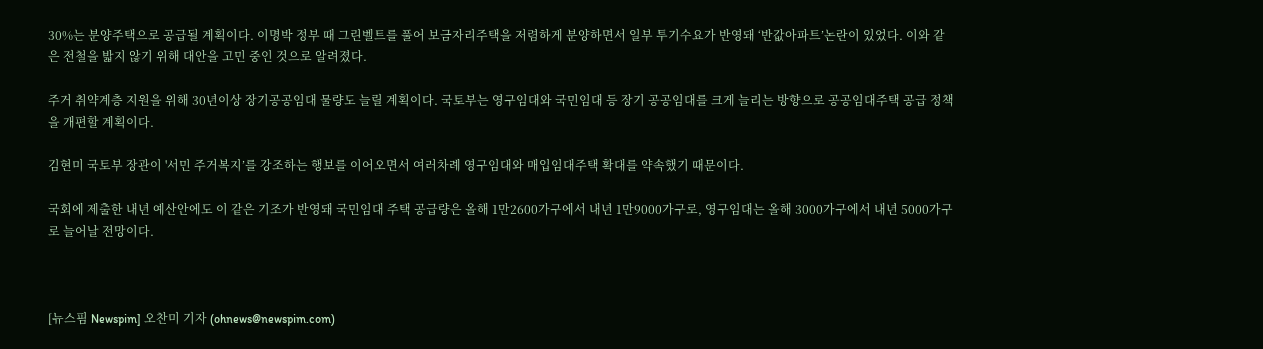30%는 분양주택으로 공급될 계획이다. 이명박 정부 때 그린벨트를 풀어 보금자리주택을 저렴하게 분양하면서 일부 투기수요가 반영돼 ‘반값아파트’논란이 있었다. 이와 같은 전철을 밟지 않기 위해 대안을 고민 중인 것으로 알려졌다.

주거 취약계층 지원을 위해 30년이상 장기공공임대 물량도 늘릴 계획이다. 국토부는 영구임대와 국민임대 등 장기 공공임대를 크게 늘리는 방향으로 공공임대주택 공급 정책을 개편할 계획이다.

김현미 국토부 장관이 '서민 주거복지’를 강조하는 행보를 이어오면서 여러차례 영구임대와 매입임대주택 확대를 약속했기 때문이다.

국회에 제출한 내년 예산안에도 이 같은 기조가 반영돼 국민임대 주택 공급량은 올해 1만2600가구에서 내년 1만9000가구로, 영구임대는 올해 3000가구에서 내년 5000가구로 늘어날 전망이다.



[뉴스핌 Newspim] 오찬미 기자 (ohnews@newspim.com)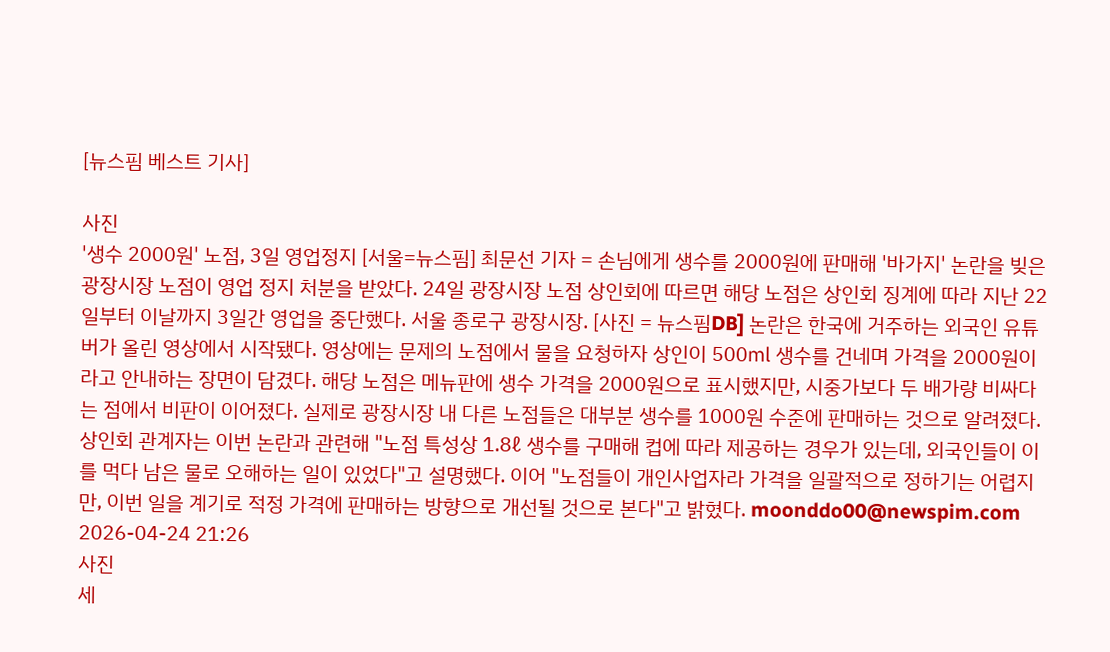[뉴스핌 베스트 기사]

사진
'생수 2000원' 노점, 3일 영업정지 [서울=뉴스핌] 최문선 기자 = 손님에게 생수를 2000원에 판매해 '바가지' 논란을 빚은 광장시장 노점이 영업 정지 처분을 받았다. 24일 광장시장 노점 상인회에 따르면 해당 노점은 상인회 징계에 따라 지난 22일부터 이날까지 3일간 영업을 중단했다. 서울 종로구 광장시장. [사진 = 뉴스핌DB] 논란은 한국에 거주하는 외국인 유튜버가 올린 영상에서 시작됐다. 영상에는 문제의 노점에서 물을 요청하자 상인이 500㎖ 생수를 건네며 가격을 2000원이라고 안내하는 장면이 담겼다. 해당 노점은 메뉴판에 생수 가격을 2000원으로 표시했지만, 시중가보다 두 배가량 비싸다는 점에서 비판이 이어졌다. 실제로 광장시장 내 다른 노점들은 대부분 생수를 1000원 수준에 판매하는 것으로 알려졌다. 상인회 관계자는 이번 논란과 관련해 "노점 특성상 1.8ℓ 생수를 구매해 컵에 따라 제공하는 경우가 있는데, 외국인들이 이를 먹다 남은 물로 오해하는 일이 있었다"고 설명했다. 이어 "노점들이 개인사업자라 가격을 일괄적으로 정하기는 어렵지만, 이번 일을 계기로 적정 가격에 판매하는 방향으로 개선될 것으로 본다"고 밝혔다. moonddo00@newspim.com 2026-04-24 21:26
사진
세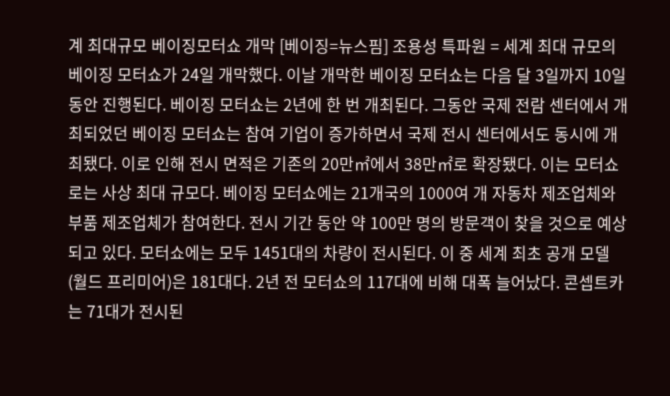계 최대규모 베이징모터쇼 개막 [베이징=뉴스핌] 조용성 특파원 = 세계 최대 규모의 베이징 모터쇼가 24일 개막했다. 이날 개막한 베이징 모터쇼는 다음 달 3일까지 10일 동안 진행된다. 베이징 모터쇼는 2년에 한 번 개최된다. 그동안 국제 전람 센터에서 개최되었던 베이징 모터쇼는 참여 기업이 증가하면서 국제 전시 센터에서도 동시에 개최됐다. 이로 인해 전시 면적은 기존의 20만㎡에서 38만㎡로 확장됐다. 이는 모터쇼로는 사상 최대 규모다. 베이징 모터쇼에는 21개국의 1000여 개 자동차 제조업체와 부품 제조업체가 참여한다. 전시 기간 동안 약 100만 명의 방문객이 찾을 것으로 예상되고 있다. 모터쇼에는 모두 1451대의 차량이 전시된다. 이 중 세계 최초 공개 모델(월드 프리미어)은 181대다. 2년 전 모터쇼의 117대에 비해 대폭 늘어났다. 콘셉트카는 71대가 전시된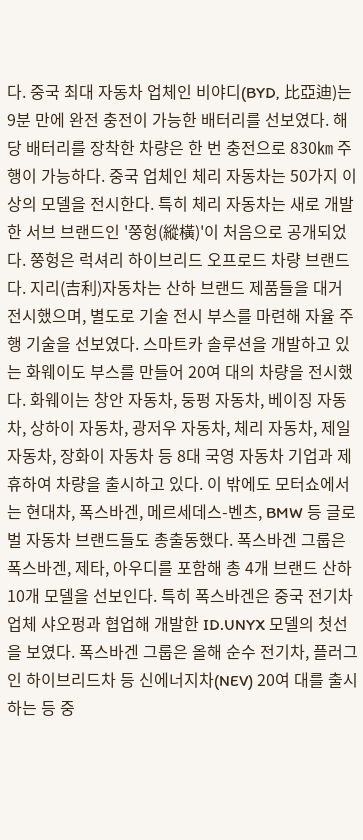다. 중국 최대 자동차 업체인 비야디(BYD, 比亞迪)는 9분 만에 완전 충전이 가능한 배터리를 선보였다. 해당 배터리를 장착한 차량은 한 번 충전으로 830㎞ 주행이 가능하다. 중국 업체인 체리 자동차는 50가지 이상의 모델을 전시한다. 특히 체리 자동차는 새로 개발한 서브 브랜드인 '쭝헝(縱橫)'이 처음으로 공개되었다. 쭝헝은 럭셔리 하이브리드 오프로드 차량 브랜드다. 지리(吉利)자동차는 산하 브랜드 제품들을 대거 전시했으며, 별도로 기술 전시 부스를 마련해 자율 주행 기술을 선보였다. 스마트카 솔루션을 개발하고 있는 화웨이도 부스를 만들어 20여 대의 차량을 전시했다. 화웨이는 창안 자동차, 둥펑 자동차, 베이징 자동차, 상하이 자동차, 광저우 자동차, 체리 자동차, 제일 자동차, 장화이 자동차 등 8대 국영 자동차 기업과 제휴하여 차량을 출시하고 있다. 이 밖에도 모터쇼에서는 현대차, 폭스바겐, 메르세데스-벤츠, BMW 등 글로벌 자동차 브랜드들도 총출동했다. 폭스바겐 그룹은 폭스바겐, 제타, 아우디를 포함해 총 4개 브랜드 산하 10개 모델을 선보인다. 특히 폭스바겐은 중국 전기차 업체 샤오펑과 협업해 개발한 ID.UNYX 모델의 첫선을 보였다. 폭스바겐 그룹은 올해 순수 전기차, 플러그인 하이브리드차 등 신에너지차(NEV) 20여 대를 출시하는 등 중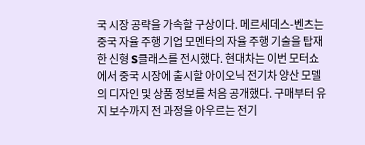국 시장 공략을 가속할 구상이다. 메르세데스-벤츠는 중국 자율 주행 기업 모멘타의 자율 주행 기술을 탑재한 신형 S클래스를 전시했다. 현대차는 이번 모터쇼에서 중국 시장에 출시할 아이오닉 전기차 양산 모델의 디자인 및 상품 정보를 처음 공개했다. 구매부터 유지 보수까지 전 과정을 아우르는 전기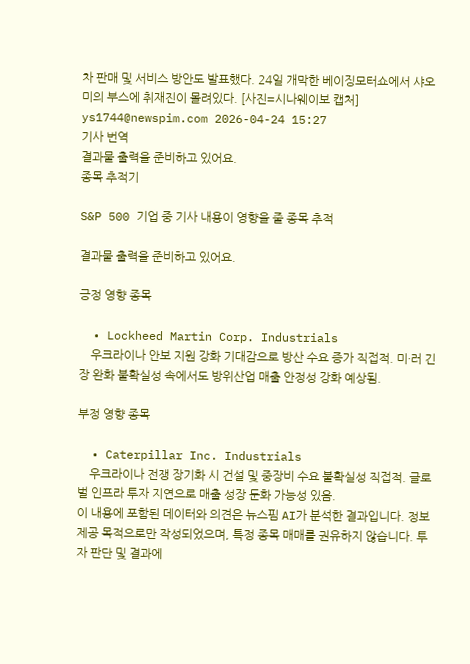차 판매 및 서비스 방안도 발표했다. 24일 개막한 베이징모터쇼에서 샤오미의 부스에 취재진이 몰려있다. [사진=시나웨이보 캡처] ys1744@newspim.com 2026-04-24 15:27
기사 번역
결과물 출력을 준비하고 있어요.
종목 추적기

S&P 500 기업 중 기사 내용이 영향을 줄 종목 추적

결과물 출력을 준비하고 있어요.

긍정 영향 종목

  • Lockheed Martin Corp. Industrials
    우크라이나 안보 지원 강화 기대감으로 방산 수요 증가 직접적. 미·러 긴장 완화 불확실성 속에서도 방위산업 매출 안정성 강화 예상됨.

부정 영향 종목

  • Caterpillar Inc. Industrials
    우크라이나 전쟁 장기화 시 건설 및 중장비 수요 불확실성 직접적. 글로벌 인프라 투자 지연으로 매출 성장 둔화 가능성 있음.
이 내용에 포함된 데이터와 의견은 뉴스핌 AI가 분석한 결과입니다. 정보 제공 목적으로만 작성되었으며, 특정 종목 매매를 권유하지 않습니다. 투자 판단 및 결과에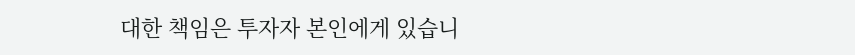대한 책임은 투자자 본인에게 있습니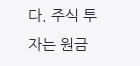다. 주식 투자는 원금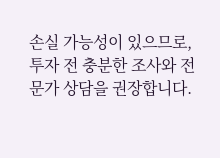손실 가능성이 있으므로, 투자 전 충분한 조사와 전문가 상담을 권장합니다.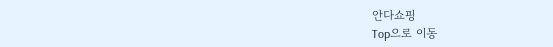안다쇼핑
Top으로 이동